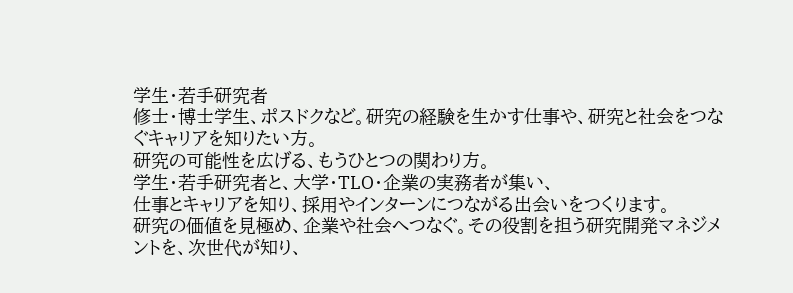学生・若手研究者
修士・博士学生、ポスドクなど。研究の経験を生かす仕事や、研究と社会をつなぐキャリアを知りたい方。
研究の可能性を広げる、もうひとつの関わり方。
学生・若手研究者と、大学・TLO・企業の実務者が集い、
仕事とキャリアを知り、採用やインターンにつながる出会いをつくります。
研究の価値を見極め、企業や社会へつなぐ。その役割を担う研究開発マネジメントを、次世代が知り、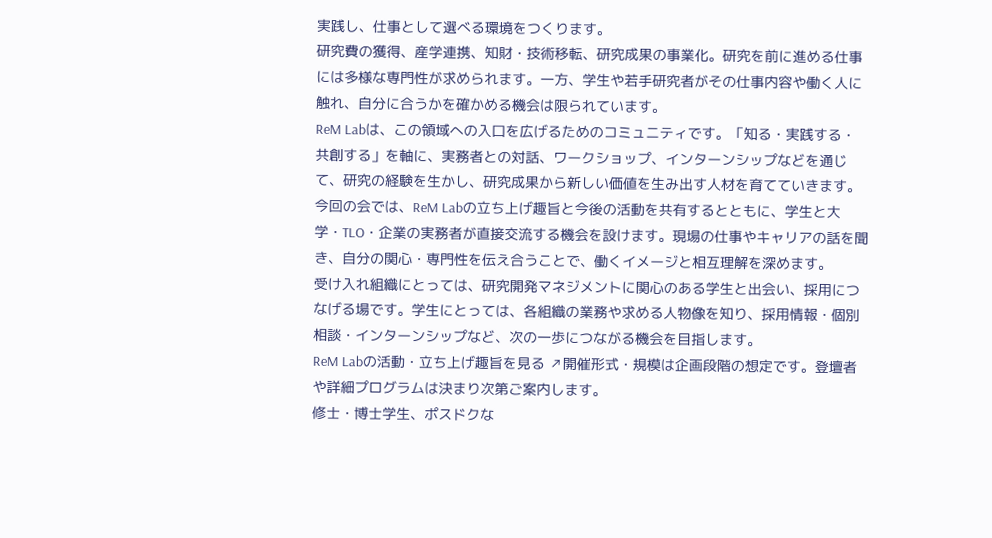実践し、仕事として選べる環境をつくります。
研究費の獲得、産学連携、知財・技術移転、研究成果の事業化。研究を前に進める仕事には多様な専門性が求められます。一方、学生や若手研究者がその仕事内容や働く人に触れ、自分に合うかを確かめる機会は限られています。
ReM Labは、この領域への入口を広げるためのコミュニティです。「知る・実践する・共創する」を軸に、実務者との対話、ワークショップ、インターンシップなどを通じて、研究の経験を生かし、研究成果から新しい価値を生み出す人材を育てていきます。
今回の会では、ReM Labの立ち上げ趣旨と今後の活動を共有するとともに、学生と大学・TLO・企業の実務者が直接交流する機会を設けます。現場の仕事やキャリアの話を聞き、自分の関心・専門性を伝え合うことで、働くイメージと相互理解を深めます。
受け入れ組織にとっては、研究開発マネジメントに関心のある学生と出会い、採用につなげる場です。学生にとっては、各組織の業務や求める人物像を知り、採用情報・個別相談・インターンシップなど、次の一歩につながる機会を目指します。
ReM Labの活動・立ち上げ趣旨を見る ↗開催形式・規模は企画段階の想定です。登壇者や詳細プログラムは決まり次第ご案内します。
修士・博士学生、ポスドクな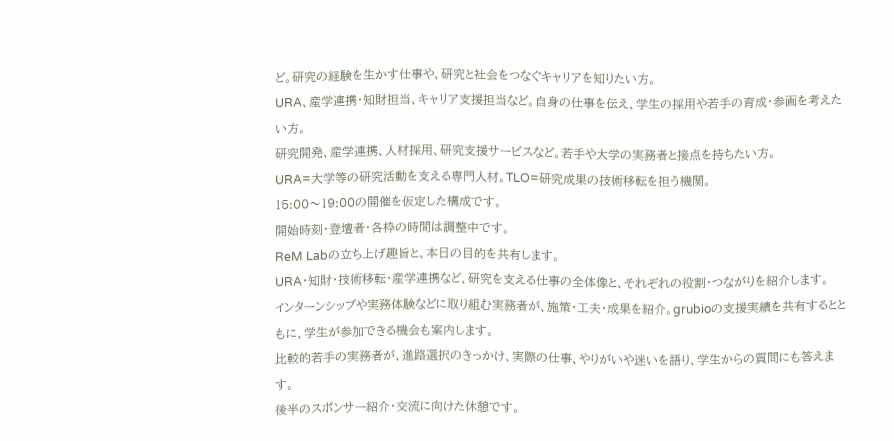ど。研究の経験を生かす仕事や、研究と社会をつなぐキャリアを知りたい方。
URA、産学連携・知財担当、キャリア支援担当など。自身の仕事を伝え、学生の採用や若手の育成・参画を考えたい方。
研究開発、産学連携、人材採用、研究支援サービスなど。若手や大学の実務者と接点を持ちたい方。
URA=大学等の研究活動を支える専門人材。TLO=研究成果の技術移転を担う機関。
15:00〜19:00の開催を仮定した構成です。
開始時刻・登壇者・各枠の時間は調整中です。
ReM Labの立ち上げ趣旨と、本日の目的を共有します。
URA・知財・技術移転・産学連携など、研究を支える仕事の全体像と、それぞれの役割・つながりを紹介します。
インターンシップや実務体験などに取り組む実務者が、施策・工夫・成果を紹介。grubioの支援実績を共有するとともに、学生が参加できる機会も案内します。
比較的若手の実務者が、進路選択のきっかけ、実際の仕事、やりがいや迷いを語り、学生からの質問にも答えます。
後半のスポンサー紹介・交流に向けた休憩です。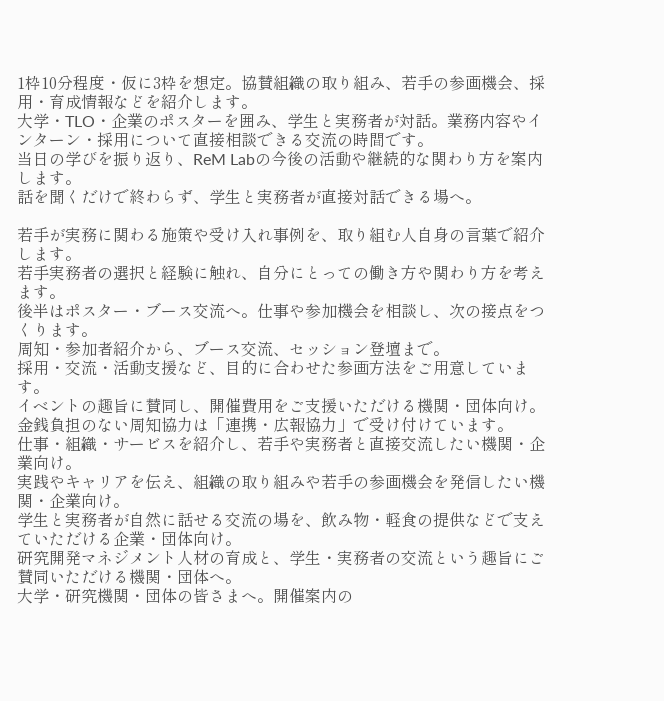1枠10分程度・仮に3枠を想定。協賛組織の取り組み、若手の参画機会、採用・育成情報などを紹介します。
大学・TLO・企業のポスターを囲み、学生と実務者が対話。業務内容やインターン・採用について直接相談できる交流の時間です。
当日の学びを振り返り、ReM Labの今後の活動や継続的な関わり方を案内します。
話を聞くだけで終わらず、学生と実務者が直接対話できる場へ。

若手が実務に関わる施策や受け入れ事例を、取り組む人自身の言葉で紹介します。
若手実務者の選択と経験に触れ、自分にとっての働き方や関わり方を考えます。
後半はポスター・ブース交流へ。仕事や参加機会を相談し、次の接点をつくります。
周知・参加者紹介から、ブース交流、セッション登壇まで。
採用・交流・活動支援など、目的に合わせた参画方法をご用意しています。
イベントの趣旨に賛同し、開催費用をご支援いただける機関・団体向け。金銭負担のない周知協力は「連携・広報協力」で受け付けています。
仕事・組織・サービスを紹介し、若手や実務者と直接交流したい機関・企業向け。
実践やキャリアを伝え、組織の取り組みや若手の参画機会を発信したい機関・企業向け。
学生と実務者が自然に話せる交流の場を、飲み物・軽食の提供などで支えていただける企業・団体向け。
研究開発マネジメント人材の育成と、学生・実務者の交流という趣旨にご賛同いただける機関・団体へ。
大学・研究機関・団体の皆さまへ。開催案内の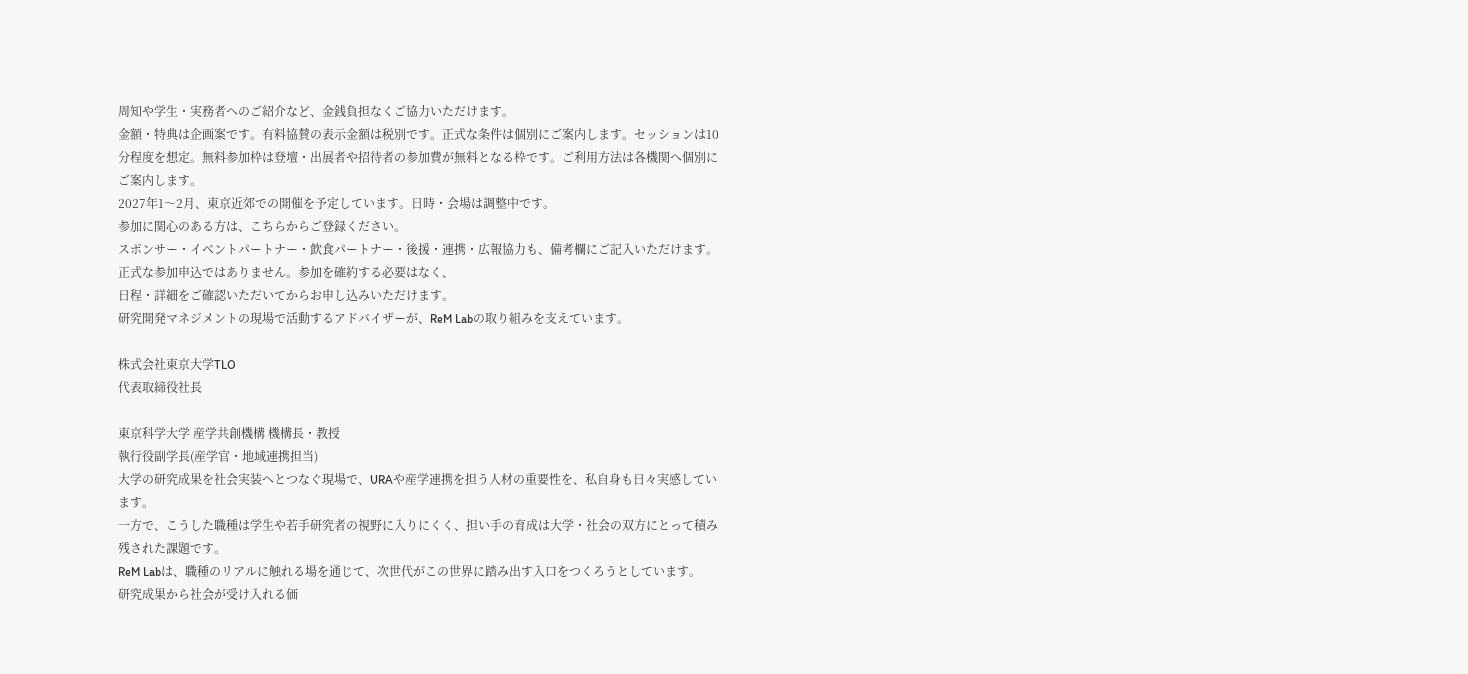周知や学生・実務者へのご紹介など、金銭負担なくご協力いただけます。
金額・特典は企画案です。有料協賛の表示金額は税別です。正式な条件は個別にご案内します。セッションは10分程度を想定。無料参加枠は登壇・出展者や招待者の参加費が無料となる枠です。ご利用方法は各機関へ個別にご案内します。
2027年1〜2月、東京近郊での開催を予定しています。日時・会場は調整中です。
参加に関心のある方は、こちらからご登録ください。
スポンサー・イベントパートナー・飲食パートナー・後援・連携・広報協力も、備考欄にご記入いただけます。
正式な参加申込ではありません。参加を確約する必要はなく、
日程・詳細をご確認いただいてからお申し込みいただけます。
研究開発マネジメントの現場で活動するアドバイザーが、ReM Labの取り組みを支えています。

株式会社東京大学TLO
代表取締役社長

東京科学大学 産学共創機構 機構長・教授
執行役副学長(産学官・地域連携担当)
大学の研究成果を社会実装へとつなぐ現場で、URAや産学連携を担う人材の重要性を、私自身も日々実感しています。
一方で、こうした職種は学生や若手研究者の視野に入りにくく、担い手の育成は大学・社会の双方にとって積み残された課題です。
ReM Labは、職種のリアルに触れる場を通じて、次世代がこの世界に踏み出す入口をつくろうとしています。
研究成果から社会が受け入れる価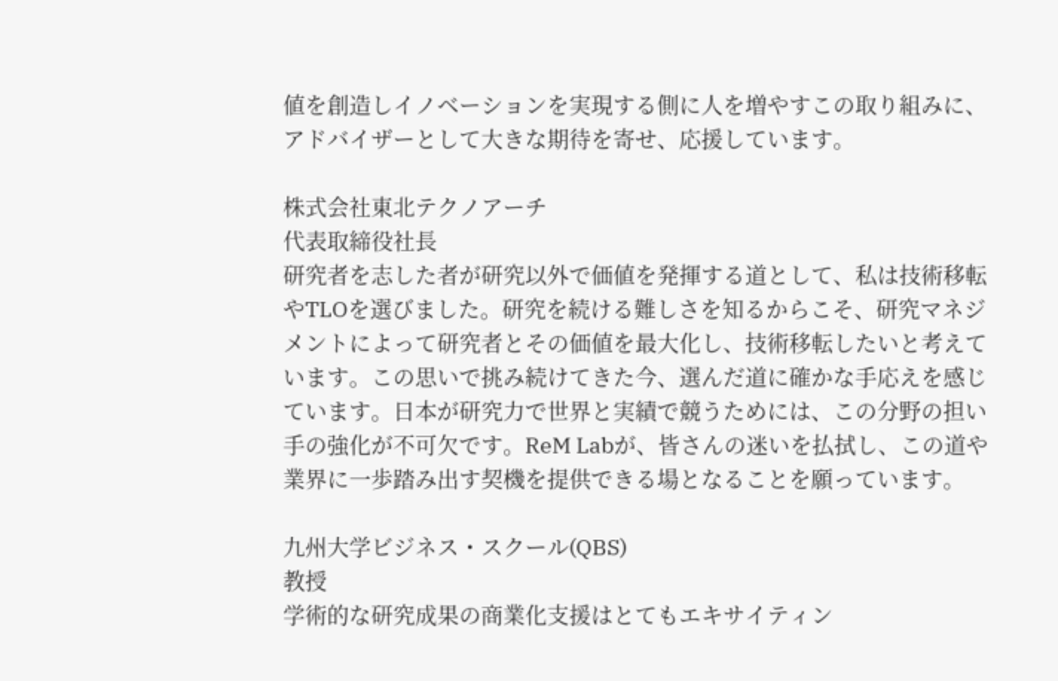値を創造しイノベーションを実現する側に人を増やすこの取り組みに、アドバイザーとして大きな期待を寄せ、応援しています。

株式会社東北テクノアーチ
代表取締役社長
研究者を志した者が研究以外で価値を発揮する道として、私は技術移転やTLOを選びました。研究を続ける難しさを知るからこそ、研究マネジメントによって研究者とその価値を最大化し、技術移転したいと考えています。この思いで挑み続けてきた今、選んだ道に確かな手応えを感じています。日本が研究力で世界と実績で競うためには、この分野の担い手の強化が不可欠です。ReM Labが、皆さんの迷いを払拭し、この道や業界に一歩踏み出す契機を提供できる場となることを願っています。

九州大学ビジネス・スクール(QBS)
教授
学術的な研究成果の商業化支援はとてもエキサイティン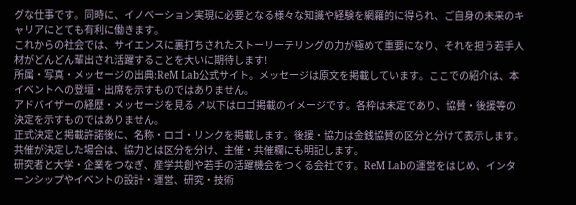グな仕事です。同時に、イノベーション実現に必要となる様々な知識や経験を網羅的に得られ、ご自身の未来のキャリアにとても有利に働きます。
これからの社会では、サイエンスに裏打ちされたストーリーテリングの力が極めて重要になり、それを担う若手人材がどんどん輩出され活躍することを大いに期待します!
所属・写真・メッセージの出典:ReM Lab公式サイト。メッセージは原文を掲載しています。ここでの紹介は、本イベントへの登壇・出席を示すものではありません。
アドバイザーの経歴・メッセージを見る ↗以下はロゴ掲載のイメージです。各枠は未定であり、協賛・後援等の決定を示すものではありません。
正式決定と掲載許諾後に、名称・ロゴ・リンクを掲載します。後援・協力は金銭協賛の区分と分けて表示します。共催が決定した場合は、協力とは区分を分け、主催・共催欄にも明記します。
研究者と大学・企業をつなぎ、産学共創や若手の活躍機会をつくる会社です。ReM Labの運営をはじめ、インターンシップやイベントの設計・運営、研究・技術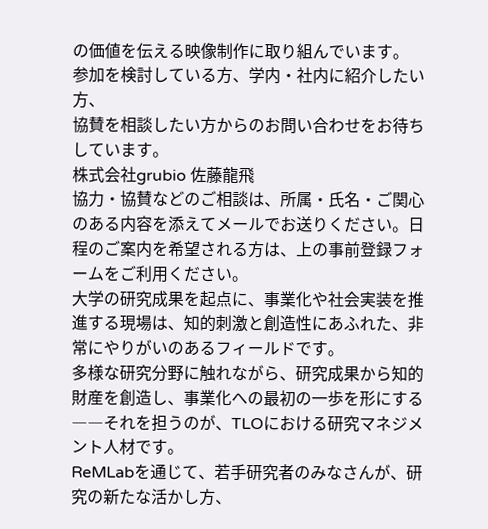の価値を伝える映像制作に取り組んでいます。
参加を検討している方、学内・社内に紹介したい方、
協賛を相談したい方からのお問い合わせをお待ちしています。
株式会社grubio 佐藤龍飛
協力・協賛などのご相談は、所属・氏名・ご関心のある内容を添えてメールでお送りください。日程のご案内を希望される方は、上の事前登録フォームをご利用ください。
大学の研究成果を起点に、事業化や社会実装を推進する現場は、知的刺激と創造性にあふれた、非常にやりがいのあるフィールドです。
多様な研究分野に触れながら、研究成果から知的財産を創造し、事業化への最初の一歩を形にする――それを担うのが、TLOにおける研究マネジメント人材です。
ReMLabを通じて、若手研究者のみなさんが、研究の新たな活かし方、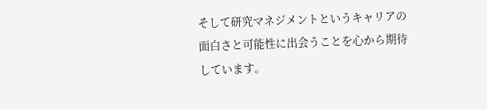そして研究マネジメントというキャリアの面白さと可能性に出会うことを心から期待しています。